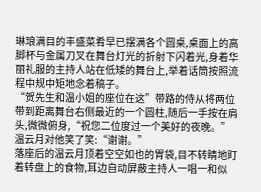琳琅满目的丰盛菜肴早已摆满各个圆桌,桌面上的高脚杯与金属刀叉在舞台灯光的折射下闪着光,身着华丽礼服的主持人站在低矮的舞台上,举着话筒按照流程中规中矩地念着稿子。
“贺先生和温小姐的座位在这”带路的侍从将两位带到距离舞台右侧最近的一个圆柱,随后一手按在肩头,微微俯身,“祝您二位度过一个美好的夜晚。”
温云月对他笑了笑:“谢谢。”
落座后的温云月顶着空空如也的胃袋,目不转睛地盯着转盘上的食物,耳边自动屏蔽主持人一唱一和似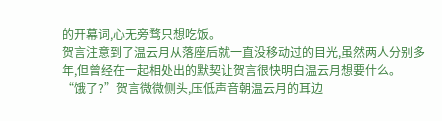的开幕词,心无旁骛只想吃饭。
贺言注意到了温云月从落座后就一直没移动过的目光,虽然两人分别多年,但曾经在一起相处出的默契让贺言很快明白温云月想要什么。
“饿了?”贺言微微侧头,压低声音朝温云月的耳边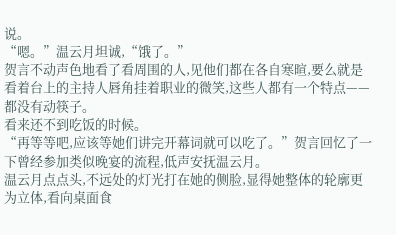说。
“嗯。”温云月坦诚,“饿了。”
贺言不动声色地看了看周围的人,见他们都在各自寒暄,要么就是看着台上的主持人唇角挂着职业的微笑,这些人都有一个特点——都没有动筷子。
看来还不到吃饭的时候。
“再等等吧,应该等她们讲完开幕词就可以吃了。”贺言回忆了一下曾经参加类似晚宴的流程,低声安抚温云月。
温云月点点头,不远处的灯光打在她的侧脸,显得她整体的轮廓更为立体,看向桌面食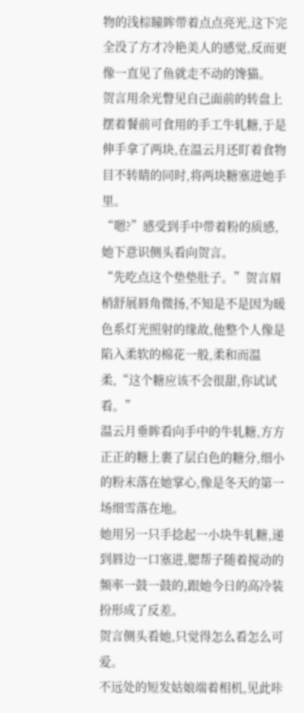物的浅棕瞳眸带着点点亮光,这下完全没了方才冷艳美人的感觉,反而更像一直见了鱼就走不动的馋猫。
贺言用余光瞥见自己面前的转盘上摆着餐前可食用的手工牛轧糖,于是伸手拿了两块,在温云月还盯着食物目不转睛的同时,将两块糖塞进她手里。
“嗯?”感受到手中带着粉的质感,她下意识侧头看向贺言。
“先吃点这个垫垫肚子。”贺言眉梢舒展唇角微扬,不知是不是因为暖色系灯光照射的缘故,他整个人像是陷入柔软的棉花一般,柔和而温柔,“这个糖应该不会很甜,你试试看。”
温云月垂眸看向手中的牛轧糖,方方正正的糖上裹了层白色的糖分,细小的粉末落在她掌心,像是冬天的第一场细雪落在地。
她用另一只手捻起一小块牛轧糖,递到唇边一口塞进,腮帮子随着搅动的频率一鼓一鼓的,跟她今日的高冷装扮形成了反差。
贺言侧头看她,只觉得怎么看怎么可爱。
不远处的短发姑娘端着相机,见此咔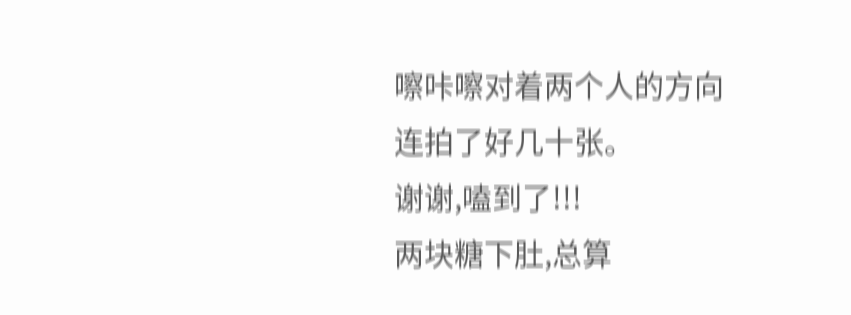嚓咔嚓对着两个人的方向连拍了好几十张。
谢谢,嗑到了!!!
两块糖下肚,总算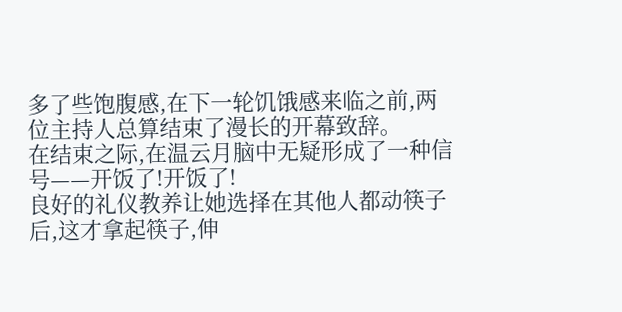多了些饱腹感,在下一轮饥饿感来临之前,两位主持人总算结束了漫长的开幕致辞。
在结束之际,在温云月脑中无疑形成了一种信号——开饭了!开饭了!
良好的礼仪教养让她选择在其他人都动筷子后,这才拿起筷子,伸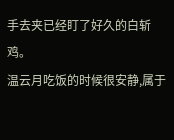手去夹已经盯了好久的白斩鸡。
温云月吃饭的时候很安静,属于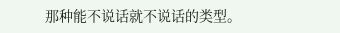那种能不说话就不说话的类型。